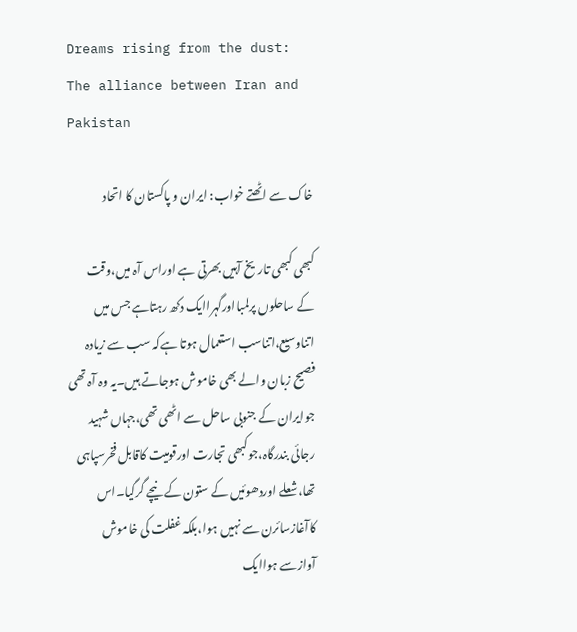Dreams rising from the dust: The alliance between Iran and Pakistan

خاک سے اٹھتے خواب: ایران و پاکستان کا اتحاد

کبھی کبھی تاریخ آہیں بھرتی ہے اوراس آہ میں،وقت کے ساحلوں پرلمبااورگہراایک دکھ رہتاہے جس میں اتناوسیع،اتناسب استعمال ہوتا ہےکہ سب سے زیادہ فصیح زبان والے بھی خاموش ہوجاتے ہیں۔یہ وہ آہ تھی جوایران کے جنوبی ساحل سے اٹھی تھی،جہاں شہید رجائی بندرگاہ،جوکبھی تجارت اورقومیت کاقابل فخرسپاہی تھا،شعلے اوردھوئیں کے ستون کے نیچے گرگیا۔اس کاآغازسائرن سے نہیں ہوا،بلکہ غفلت کی خاموش آوازسے ہواایک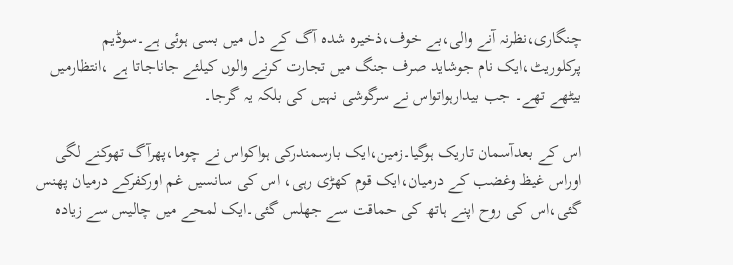چنگاری،نظرنہ آنے والی،بے خوف،ذخیرہ شدہ آگ کے دل میں بسی ہوئی ہے۔سوڈیم پرکلوریٹ،ایک نام جوشاید صرف جنگ میں تجارت کرنے والوں کیلئے جاناجاتا ہے ،انتظارمیں بیٹھے تھے۔ جب بیدارہواتواس نے سرگوشی نہیں کی بلکہ یہ گرجا۔

اس کے بعدآسمان تاریک ہوگیا۔زمین،ایک بارسمندرکی ہواکواس نے چوما،پھرآگ تھوکنے لگی اوراس غیظ وغضب کے درمیان،ایک قوم کھڑی رہی، اس کی سانسیں غم اورکفرکے درمیان پھنس گئی،اس کی روح اپنے ہاتھ کی حماقت سے جھلس گئی۔ایک لمحے میں چالیس سے زیادہ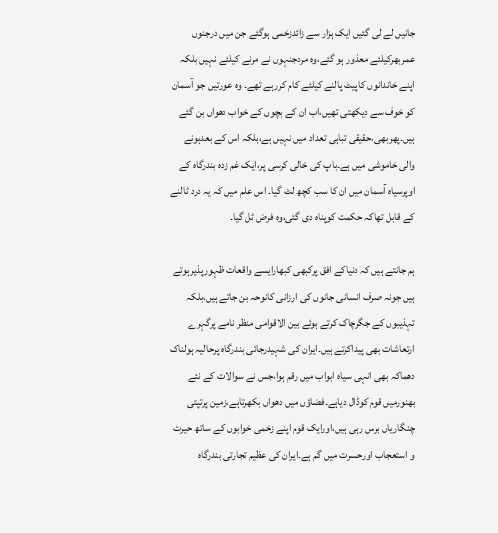جانیں لے لی گئیں ایک ہزار سے زائدزخمی ہوگئے جن میں درجنوں عمربھرکیلئے معذور ہو گئے،وہ مردجنہوں نے مرنے کیلئے نہیں بلکہ اپنے خاندانوں کاپیٹ پالنے کیلئے کام کررہے تھے۔ وہ عورتیں جو آسمان کو خوف سے دیکھتی تھیں،اب ان کے بچوں کے خواب دھواں بن گئے ہیں۔پھربھی،حقیقی تباہی تعداد میں نہیں ہے،بلکہ اس کے بعدہونے والی خاموشی میں ہے۔باپ کی خالی کرسی پر،ایک غم زدہ بندرگاہ کے اوپرسیاہ آسمان میں ان کا سب کچھ لٹ گیا۔ اس علم میں کہ یہ درد ٹالنے کے قابل تھاکہ حکمت کوپناہ دی گئی،وہ فرض ٹل گیا۔

ہم جانتے ہیں کہ دنیاکے افق پرکبھی کبھارایسے واقعات ظہورپذیرہوتے ہیں جونہ صرف انسانی جانوں کی ارزانی کانوحہ بن جاتے ہیں،بلکہ تہذیبوں کے جگرچاک کرتے ہوئے بین الاقوامی منظر نامے پرگہرے ارتعاشات بھی پیداکرتے ہیں۔ایران کی شہیدرجائی بندرگاہ پرحالیہ ہولناک دھماکہ بھی انہی سیاہ ابواب میں رقم ہوا،جس نے سوالات کے نئے بھنورمیں قوم کوڈال دیاہے۔فضاؤں میں دھواں بکھرتاہے،زمین پرتپتی چنگاریاں برس رہی ہیں،اورایک قوم اپنے زخمی خوابوں کے ساتھ حیرت و استعجاب اورحسرت میں گم ہے۔ایران کی عظیم تجارتی بندرگاہ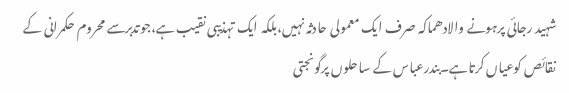شہید رجائی پرہونے والادھماکہ صرف ایک معمولی حادثہ نہیں،بلکہ ایک تہذیبی نقیب ہے،جوتدبرسے محروم حکمرانی کے نقائص کوعیاں کرتاہے۔بندرعباس کے ساحلوں پرگونجتی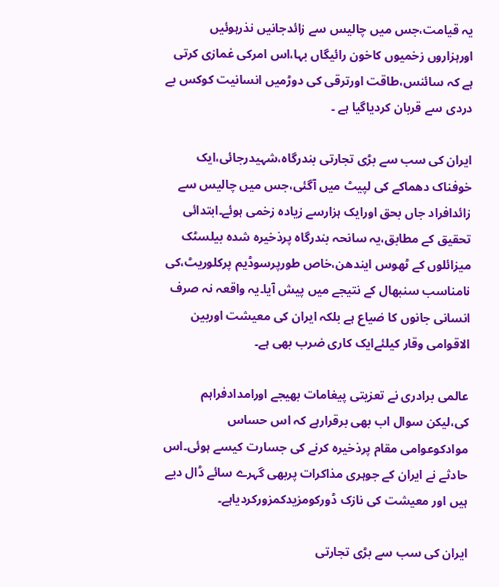یہ قیامت،جس میں چالیس سے زائدجانیں نذرہوئیں اورہزاروں زخمیوں کاخون رائیگاں بہا،اس امرکی غمازی کرتی ہے کہ سائنس،طاقت اورترقی کی دوڑمیں انسانیت کوکس بے دردی سے قربان کردیاگیا ہے ۔

ایران کی سب سے بڑی تجارتی بندرگاہ،شہیدرجائی،ایک خوفناک دھماکے کی لپیٹ میں آگئی،جس میں چالیس سے زائدافراد جاں بحق اورایک ہزارسے زیادہ زخمی ہوئے۔ابتدائی تحقیق کے مطابق،یہ سانحہ بندرگاہ پرذخیرہ شدہ بیلسٹک میزائلوں کے ٹھوس ایندھن،خاص طورپرسوڈیم پرکلوریٹ،کی نامناسب سنبھال کے نتیجے میں پیش آیا۔یہ واقعہ نہ صرف انسانی جانوں کا ضیاع ہے بلکہ ایران کی معیشت اوربین الاقوامی وقار کیلئےایک کاری ضرب بھی ہے۔

عالمی برادری نے تعزیتی پیغامات بھیجے اورامدادفراہم کی،لیکن سوال اب بھی برقرارہے کہ اس حساس موادکوعوامی مقام پرذخیرہ کرنے کی جسارت کیسے ہوئی۔اس حادثے نے ایران کے جوہری مذاکرات پربھی گہرے سائے ڈال دیے ہیں اور معیشت کی نازک ڈورکومزیدکمزورکردیاہے۔

ایران کی سب سے بڑی تجارتی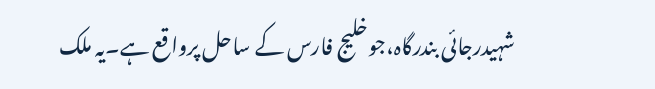شہیدرجائی بندرگاہ،جوخلیج فارس کے ساحل پرواقع ہے۔یہ ملک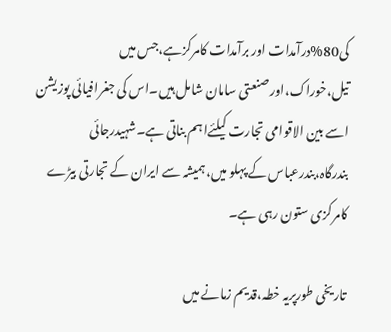کی80%درآمدات اور برآمدات کامرکزہے،جس میں تیل،خوراک،اورصنعتی سامان شامل ہیں۔اس کی جغرافیائی پوزیشن اسے بین الاقوامی تجارت کیلئےاہم بناتی ہے۔شہیدرجائی بندرگاہ،بندرعباس کے پہلو میں،ہمیشہ سے ایران کے تجارتی بیڑے کامرکزی ستون رہی ہے۔

تاریخی طورپریہ خطہ،قدیم زمانے میں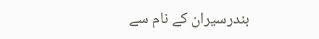بندرسیران کے نام سے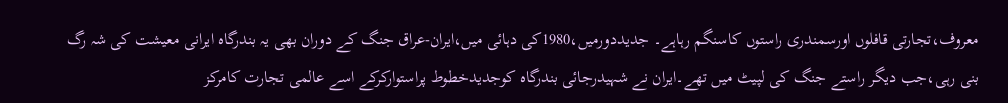معروف،تجارتی قافلوں اورسمندری راستوں کاسنگم رہاہے۔ جدیددورمیں،1980کی دہائی میں،ایران-عراق جنگ کے دوران بھی یہ بندرگاہ ایرانی معیشت کی شہ رگ بنی رہی،جب دیگر راستے جنگ کی لپیٹ میں تھے۔ایران نے شہیدرجائی بندرگاہ کوجدیدخطوط پراستوارکرکے اسے عالمی تجارت کامرکز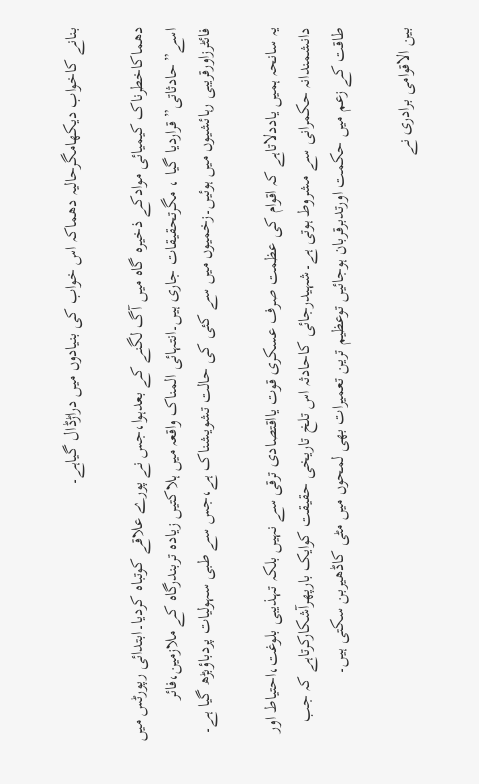بنانے کاخواب دیکھامگرحالیہ دھماکہ اس خواب کی بنیادوں میں دراڑڈال گیاہے۔

دھماکاخطرناک کیمیائی موادکے ذخیرہ گاہ میں آگ لگنے کے بعدہوا،جس نے پورے علاقے کوتباہ کردیا۔ابتدائی رپورٹس میں اسے”حادثاتی” قراردیا گیا ، مگرتحقیقات جاری ہیں۔انتہائی المناک واقعہ میں ہلاکتیں زیادہ تربندرگاہ کے ملازمین،فائر فائٹرزاورقریبی رہائشیوں میں ہوئیں۔زخمیوں میں سے کئی کی حالت تشویشناک ہے،جس سے طبی سہولیات پردباؤبڑھ گیا ہے۔

یہ سانحہ ہمیں یاددلاتاہے کہ اقوام کی عظمت صرف عسکری قوت یااقتصادی ترقی سے نہیں بلکہ تہذیبی بلوغت،احتیاط اور دانشمندانہ حکمرانی سے مشروط ہوتی ہے۔شہیدرجائی کاحادثہ اس تلخ تاریخی حقیقت کوایک بارپھرآشکارکرتاہے کہ جب طاقت کے زعم میں حکمت اورتدبرقربان ہوجائیں توعظیم ترین تعمیرات بھی لمحوں میں مٹی کاڈھیربن سکتی ہیں۔

بین الاقوامی برادری نے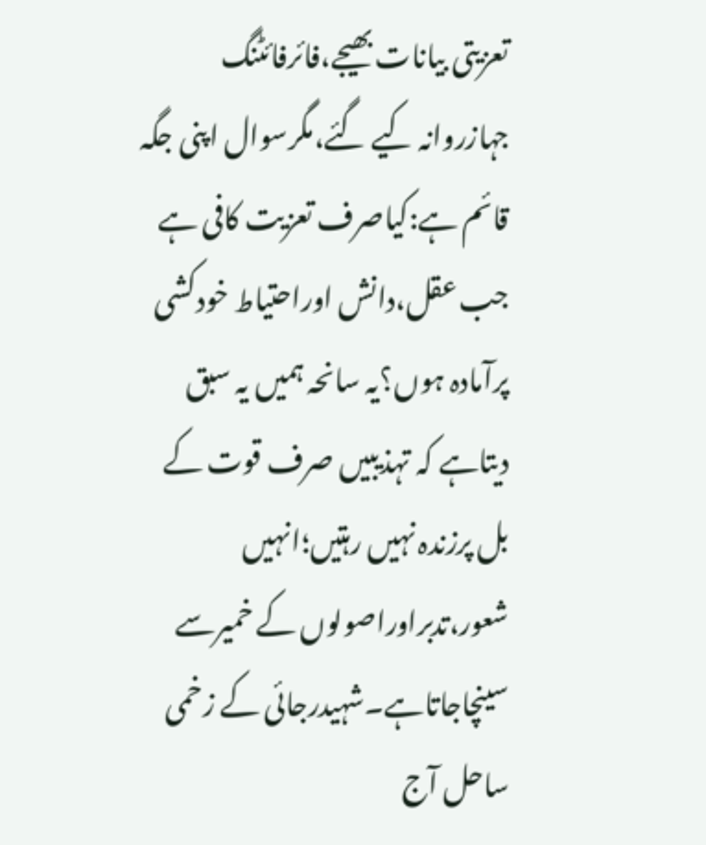تعزیتی بیانات بھیجے،فائرفائٹنگ جہازروانہ کیے گئے،مگرسوال اپنی جگہ قائم ہے:کیاصرف تعزیت کافی ہے جب عقل،دانش اوراحتیاط خودکشی پرآمادہ ہوں؟یہ سانحہ ہمیں یہ سبق دیتاہے کہ تہذیبیں صرف قوت کے بل پرزندہ نہیں رہتیں؛انہیں شعور،تدبراوراصولوں کے خمیرسے سینچاجاتاہے۔شہیدرجائی کے زخمی ساحل آج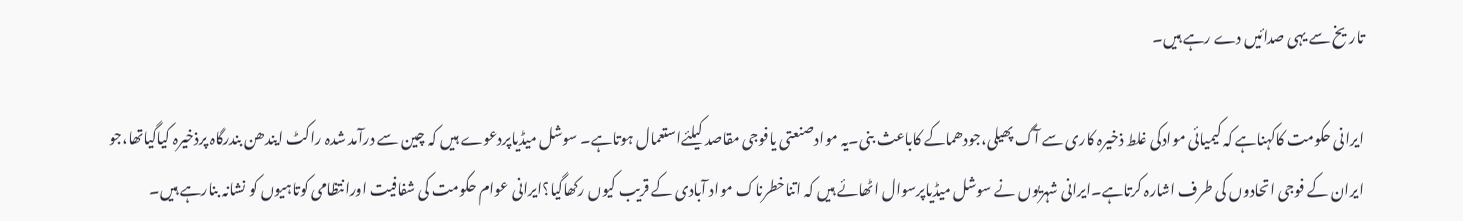تاریخ سے یہی صدائیں دے رہے ہیں۔

ایرانی حکومت کاکہناہے کہ کیمیائی موادکی غلط ذخیرہ کاری سے آگ پھیلی،جودھماکے کاباعث بنی۔یہ موادصنعتی یافوجی مقاصد کیلئےاستعمال ہوتاہے۔ سوشل میڈیاپردعوے ہیں کہ چین سے درآمد شدہ راکٹ ایندھن بندرگاہ پرذخیرہ کیاگیاتھا،جو ایران کے فوجی اتحادوں کی طرف اشارہ کرتاہے۔ایرانی شہریوں نے سوشل میڈیاپرسوال اٹھائے ہیں کہ اتناخطرناک مواد آبادی کے قریب کیوں رکھاگیا؟ایرانی عوام حکومت کی شفافیت اورانتظامی کوتاہیوں کو نشانہ بنارہے ہیں۔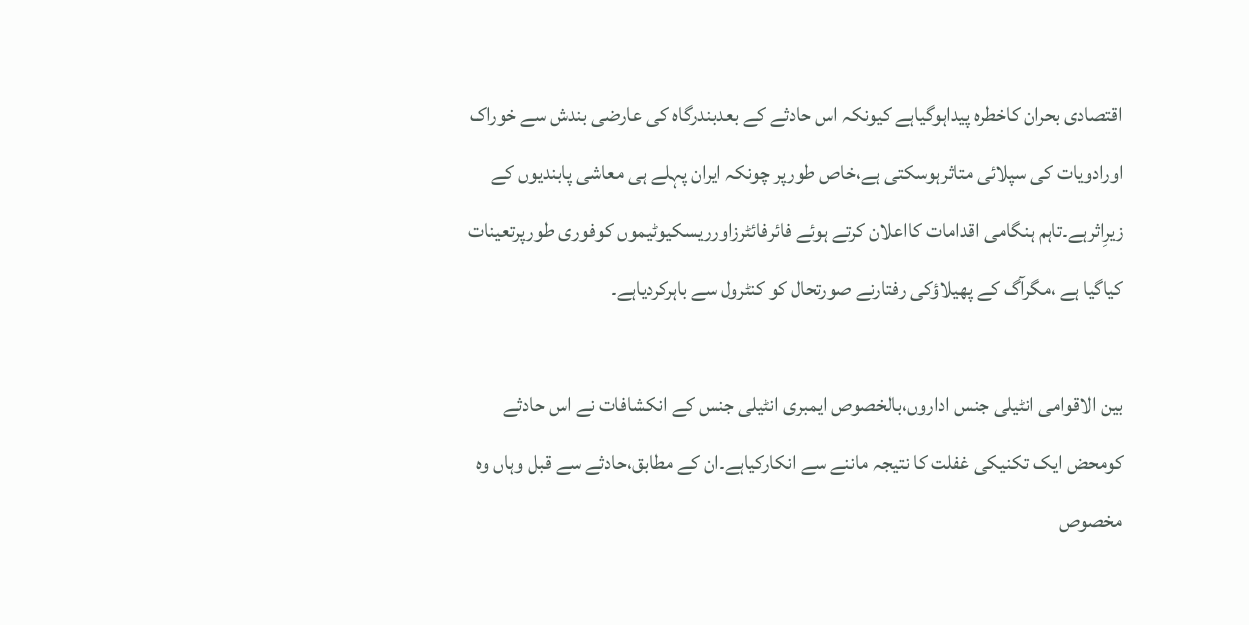اقتصادی بحران کاخطرہ پیداہوگیاہے کیونکہ اس حادثے کے بعدبندرگاہ کی عارضی بندش سے خوراک اورادویات کی سپلائی متاثرہوسکتی ہے،خاص طورپر چونکہ ایران پہلے ہی معاشی پابندیوں کے زیرِاثرہے۔تاہم ہنگامی اقدامات کااعلان کرتے ہوئے فائرفائٹرزاورریسکیوٹیموں کوفوری طورپرتعینات کیاگیا ہے ،مگرآگ کے پھیلاؤکی رفتارنے صورتحال کو کنٹرول سے باہرکردیاہے۔

بین الاقوامی انٹیلی جنس اداروں،بالخصوص ایمبری انٹیلی جنس کے انکشافات نے اس حادثے کومحض ایک تکنیکی غفلت کا نتیجہ ماننے سے انکارکیاہے۔ان کے مطابق،حادثے سے قبل وہاں وہ مخصوص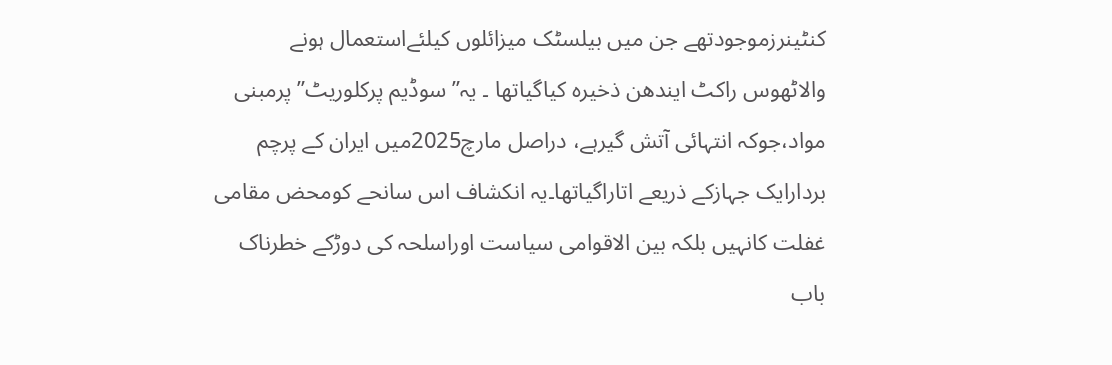کنٹینرزموجودتھے جن میں بیلسٹک میزائلوں کیلئےاستعمال ہونے والاٹھوس راکٹ ایندھن ذخیرہ کیاگیاتھا ۔ یہ”سوڈیم پرکلوریٹ”پرمبنی مواد،جوکہ انتہائی آتش گیرہے، دراصل مارچ2025میں ایران کے پرچم بردارایک جہازکے ذریعے اتاراگیاتھا۔یہ انکشاف اس سانحے کومحض مقامی غفلت کانہیں بلکہ بین الاقوامی سیاست اوراسلحہ کی دوڑکے خطرناک باب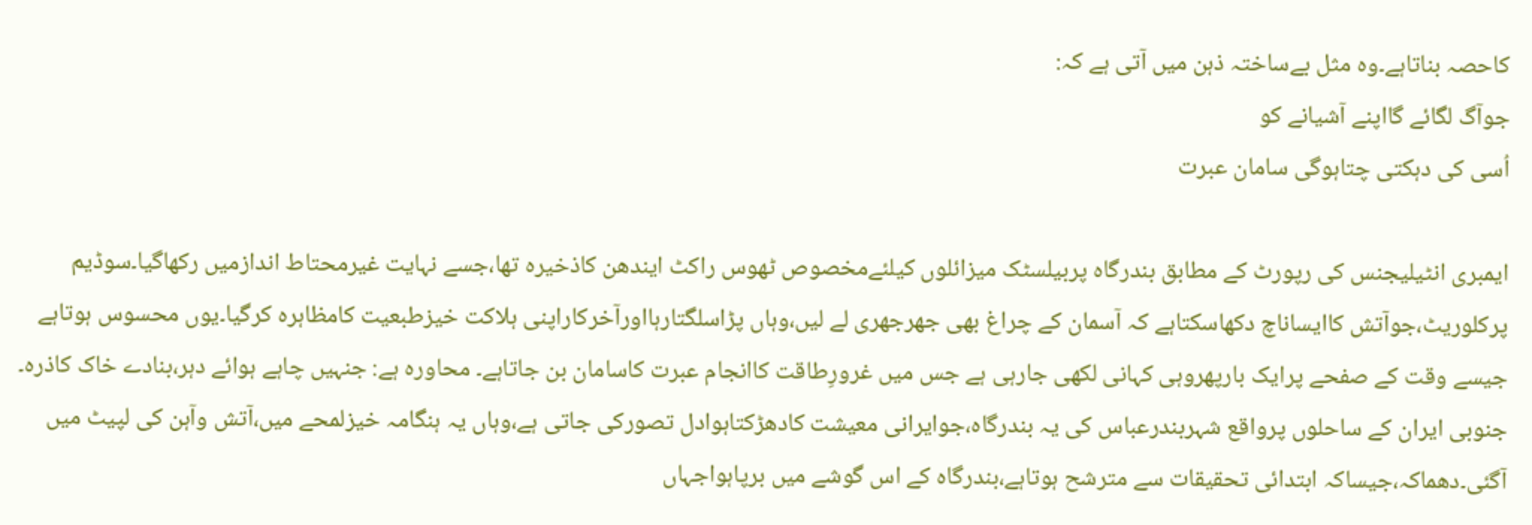کاحصہ بناتاہے۔وہ مثل بےساختہ ذہن میں آتی ہے کہ:
جوآگ لگائے گااپنے آشیانے کو
اُسی کی دہکتی چتاہوگی سامان عبرت

ایمبری انٹیلیجنس کی رپورٹ کے مطابق بندرگاہ پربیلسٹک میزائلوں کیلئےمخصوص ٹھوس راکٹ ایندھن کاذخیرہ تھا،جسے نہایت غیرمحتاط اندازمیں رکھاگیا۔سوڈیم پرکلوریٹ،جوآتش کاایساناچ دکھاسکتاہے کہ آسمان کے چراغ بھی جھرجھری لے لیں،وہاں پڑاسلگتارہااورآخرکاراپنی ہلاکت خیزطبعیت کامظاہرہ کرگیا۔یوں محسوس ہوتاہے جیسے وقت کے صفحے پرایک بارپھروہی کہانی لکھی جارہی ہے جس میں غرورِطاقت کاانجام عبرت کاسامان بن جاتاہے۔ محاورہ ہے: جنہیں چاہے ہوائے دہر،بنادے خاک کاذرہ۔
جنوبی ایران کے ساحلوں پرواقع شہربندرعباس کی یہ بندرگاہ،جوایرانی معیشت کادھڑکتاہوادل تصورکی جاتی ہے،وہاں یہ ہنگامہ خیزلمحے میں،آتش وآہن کی لپیٹ میں آگئی۔دھماکہ،جیساکہ ابتدائی تحقیقات سے مترشح ہوتاہے،بندرگاہ کے اس گوشے میں برپاہواجہاں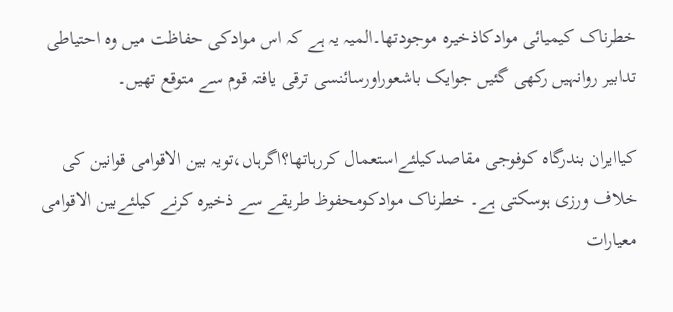خطرناک کیمیائی موادکاذخیرہ موجودتھا۔المیہ یہ ہے کہ اس موادکی حفاظت میں وہ احتیاطی تدابیر روانہیں رکھی گئیں جوایک باشعوراورسائنسی ترقی یافتہ قوم سے متوقع تھیں۔

کیاایران بندرگاہ کوفوجی مقاصدکیلئےاستعمال کررہاتھا؟اگرہاں،تویہ بین الاقوامی قوانین کی خلاف ورزی ہوسکتی ہے۔ خطرناک موادکومحفوظ طریقے سے ذخیرہ کرنے کیلئےبین الاقوامی معیارات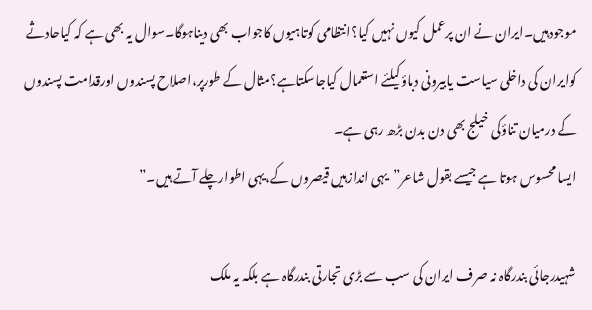موجودہیں۔ایران نے ان پرعمل کیوں نہیں کیا؟انتظامی کوتاہیوں کاجواب بھی دیناہوگا۔سوال یہ بھی ہے کہ کیاحادثے کوایران کی داخلی سیاست یابیرونی دباؤکیلئے استعمال کیاجاسکتاہے؟مثال کے طورپر،اصلاح پسندوں اورقدامت پسندوں کے درمیان تناؤکی خیلج بھی دن بدن بڑھ رہی ہے۔
ایسا محسوس ہوتا ہے جیسے بقول شاعر”یہی اندازہیں قیصروں کے،یہی اطوارچلے آتے ہیں۔”

شہیدرجائی بندرگاہ نہ صرف ایران کی سب سے بڑی تجارتی بندرگاہ ہے بلکہ یہ ملک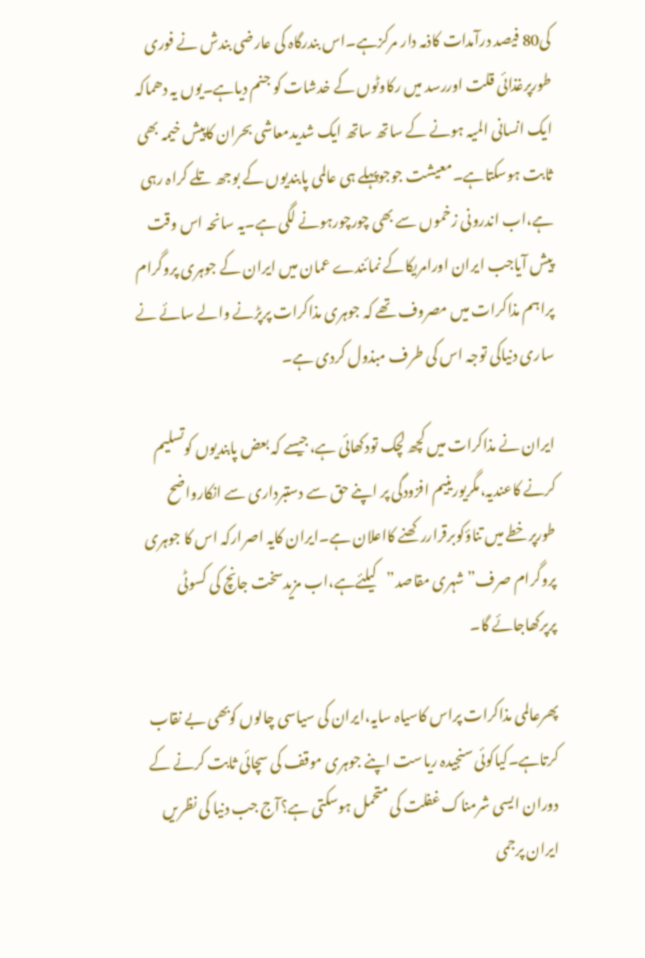کی80 فیصد درآمدات کاذمہ دار مرکزہے۔اس بندرگاہ کی عارضی بندش نے فوری طورپرغذائی قلت اوررسد میں رکاوٹوں کے خدشات کو جنم دیاہے۔یوں یہ دھماکہ ایک انسانی المیہ ہونے کے ساتھ ساتھ ایک شدیدمعاشی بحران کاپیش خیمہ بھی ثابت ہوسکتاہے۔معیشت جوجوپہلے ہی عالمی پابندیوں کے بوجھ تلے کراہ رہی ہے،اب اندرونی زخموں سے بھی چورچورہونے لگی ہے۔یہ سانحہ اس وقت پیش آیاجب ایران اورامریکاکے نمائندے عمان میں ایران کے جوہری پروگرام پراہم مذاکرات میں مصروف تھے کہ جوہری مذاکرات پرپڑنے والے سائے نے ساری دنیاکی توجہ اس کی طرف مبذول کردی ہے۔

ایران نے مذاکرات میں کچھ لچک تودکھائی ہے،جیسے کہ بعض پابندیوں کوتسلیم کرنے کاعندیہ،مگریورینیم افزودگی پر اپنے حق سے دستبرداری سے انکارواضح طورپرخطے میں تناؤکوبرقراررکھنے کااعلان ہے۔ایران کایہ اصرارکہ اس کا جوہری پروگرام صرف”شہری مقاصد”کیلئےہے،اب مزیدسخت جانچ کی کسوٹی پرپرکھاجائے گا۔

پھرعالمی مذاکرات پراس کاسیاہ سایہ،ایران کی سیاسی چالوں کوبھی بے نقاب کرتاہے۔کیاکوئی سنجیدہ ریاست اپنے جوہری موقف کی سچائی ثابت کرنے کے دوران ایسی شرمناک غفلت کی متحمل ہوسکتی ہے؟آج جب دنیا کی نظریں ایران پرجمی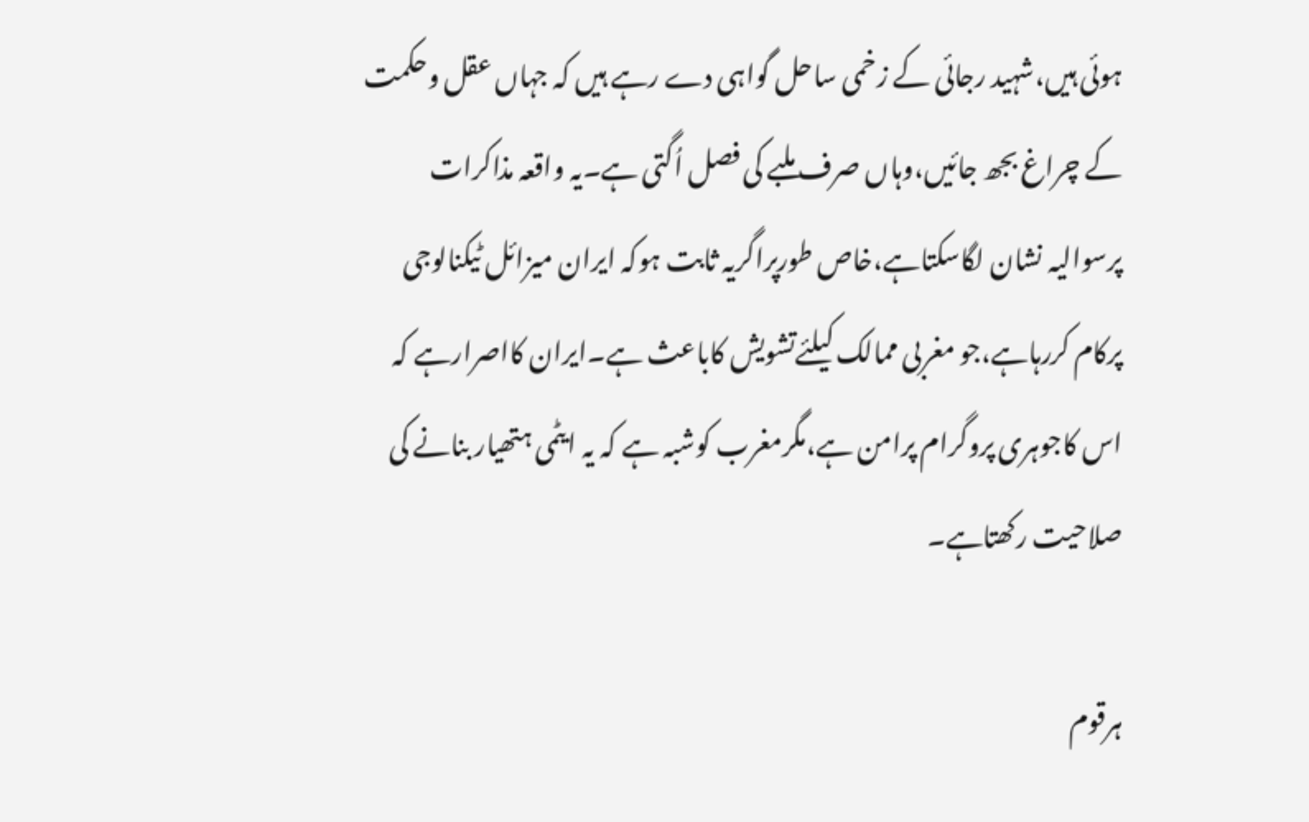ہوئی ہیں،شہید رجائی کے زخمی ساحل گواہی دے رہے ہیں کہ جہاں عقل وحکمت کے چراغ بجھ جائیں،وہاں صرف ملبے کی فصل اُگتی ہے۔یہ واقعہ مذاکرات پرسوالیہ نشان لگاسکتاہے،خاص طورپراگریہ ثابت ہوکہ ایران میزائل ٹیکنالوجی پرکام کررہاہے،جو مغربی ممالک کیلئےتشویش کاباعث ہے۔ایران کااصرارہے کہ اس کاجوہری پروگرام پرامن ہے،مگرمغرب کوشبہ ہے کہ یہ ایٹمی ہتھیار بنانے کی صلاحیت رکھتاہے۔

ہرقوم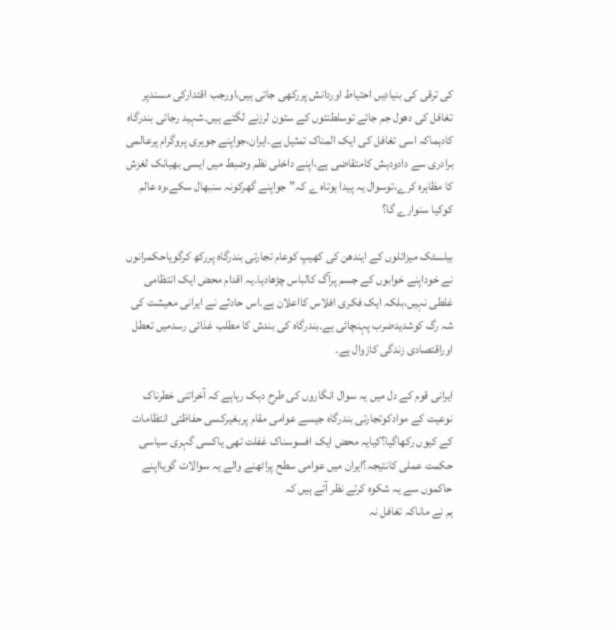کی ترقی کی بنیادیں احتیاط اوردانش پررکھی جاتی ہیں،اورجب اقتدارکی مسندپر تغافل کی دھول جم جائے توسلطنتوں کے ستون لرزنے لگتے ہیں۔شہید رجائی بندرگاہ کادہماکہ اسی تغافل کی ایک المناک تمثیل ہے۔ایران،جواپنے جوہری پروگرام پرعالمی برادری سے دادودہش کامتقاضی ہے،اپنے داخلی نظم وضبط میں ایسی بھیانک لغزش کا مظاہرہ کرے،توسوال یہ پیدا ہوتاہ ے کہ”جواپنے گھرکونہ سنبھال سکے،وہ عالم کوکیا سنوارے گا؟

بیلسٹک میزائلوں کے ایندھن کی کھیپ کوعام تجارتی بندرگاہ پررکھ کرگویاحکمرانوں نے خوداپنے خوابوں کے جسم پرآگ کالباس چڑھادیا۔یہ اقدام محض ایک انتظامی غلطی نہیں،بلکہ ایک فکری افلاس کااعلان ہے۔اس حادثے نے ایرانی معیشت کی شہ رگ کوشدیدضرب پہنچائی ہے۔بندرگاہ کی بندش کا مطلب غذائی رسدمیں تعطل اوراقتصادی زندگی کازوال ہے۔

ایرانی قوم کے دل میں یہ سوال انگاروں کی طرح دہک رہاہے کہ آخراتنی خطرناک نوعیت کے موادکوتجارتی بندرگاہ جیسے عوامی مقام پربغیرکسی حفاظتی انتظامات کے کیوں رکھاگیا؟کیایہ محض ایک افسوسناک غفلت تھی یاکسی گہری سیاسی حکمت عملی کانتیجہ؟ایران میں عوامی سطح پراٹھنے والے یہ سوالات گویااپنے حاکموں سے یہ شکوہ کرتے نظر آتے ہیں کہ
ہم نے ماناکہ تغافل نہ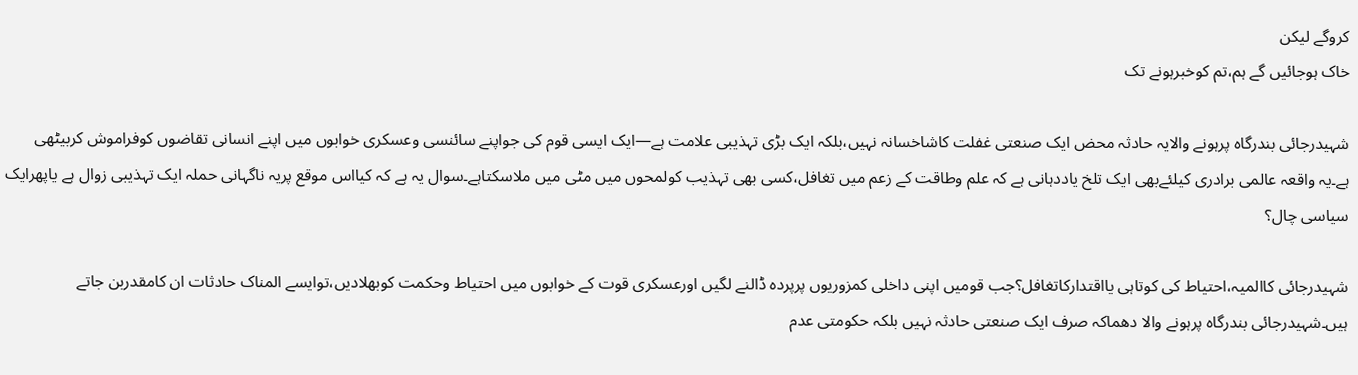کروگے لیکن
خاک ہوجائیں گے ہم،تم کوخبرہونے تک

شہیدرجائی بندرگاہ پرہونے والایہ حادثہ محض ایک صنعتی غفلت کاشاخسانہ نہیں،بلکہ ایک بڑی تہذیبی علامت ہے—ایک ایسی قوم کی جواپنے سائنسی وعسکری خوابوں میں اپنے انسانی تقاضوں کوفراموش کربیٹھی ہے۔یہ واقعہ عالمی برادری کیلئےبھی ایک تلخ یاددہانی ہے کہ علم وطاقت کے زعم میں تغافل،کسی بھی تہذیب کولمحوں میں مٹی میں ملاسکتاہے۔سوال یہ ہے کہ کیااس موقع پریہ ناگہانی حملہ ایک تہذیبی زوال ہے یاپھرایک سیاسی چال؟

شہیدرجائی کاالمیہ،احتیاط کی کوتاہی یااقتدارکاتغافل؟جب قومیں اپنی داخلی کمزوریوں پرپردہ ڈالنے لگیں اورعسکری قوت کے خوابوں میں احتیاط وحکمت کوبھلادیں،توایسے المناک حادثات ان کامقدربن جاتے ہیں۔شہیدرجائی بندرگاہ پرہونے والا دھماکہ صرف ایک صنعتی حادثہ نہیں بلکہ حکومتی عدم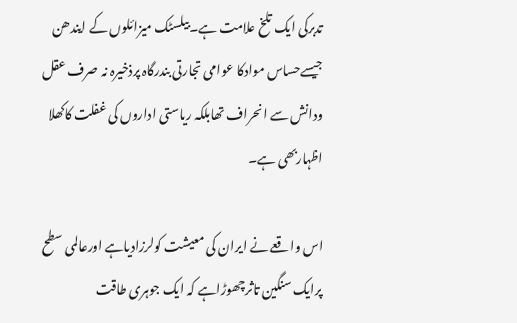تدبرکی ایک تلخ علامت ہے۔بیلسٹک میزائلوں کے ایندھن جیسےحساس موادکا عوامی تجارتی بندرگاہ پرذخیرہ نہ صرف عقل ودانش سے انحراف تھابلکہ ریاستی اداروں کی غفلت کاکھلا اظہاربھی ہے۔

اس واقعے نے ایران کی معیشت کولرزادیاہے اورعالمی سطح پرایک سنگین تاثرچھوڑاہے کہ ایک جوہری طاقت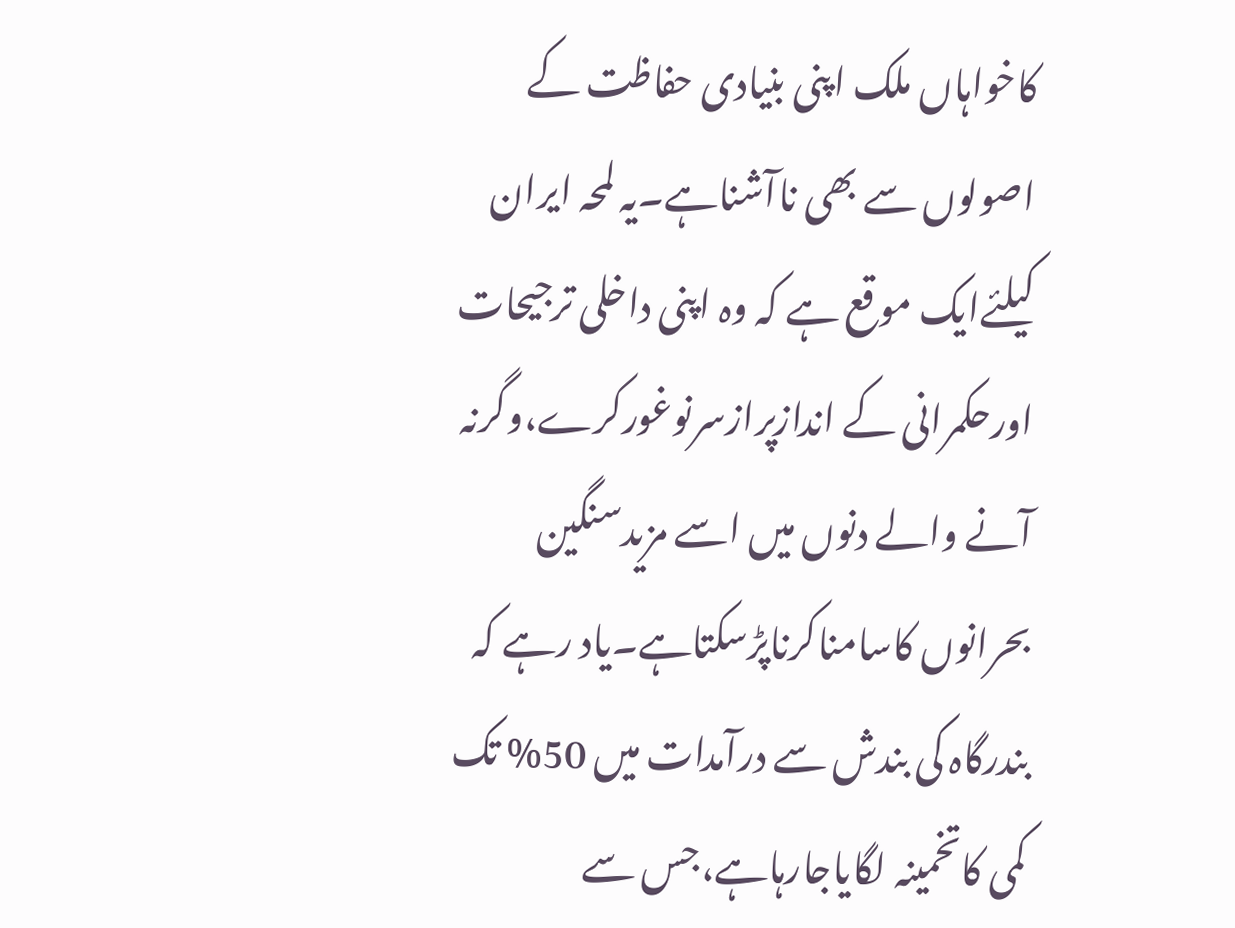کاخواہاں ملک اپنی بنیادی حفاظت کے اصولوں سے بھی ناآشناہے۔یہ لمحہ ایران کیلئےایک موقع ہے کہ وہ اپنی داخلی ترجیحات اورحکمرانی کے اندازپرازسرنوغورکرے،وگرنہ آنے والے دنوں میں اسے مزیدسنگین بحرانوں کاسامناکرناپڑسکتاہے۔یاد رہے کہ بندرگاہ کی بندش سے درآمدات میں 50% تک کمی کاتخمینہ لگایاجارہاہے،جس سے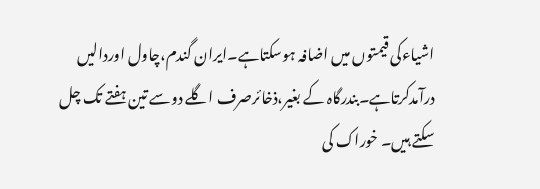اشیاءکی قیمتوں میں اضافہ ہوسکتاہے۔ایران گندم،چاول اوردالیں درآمدکرتاہے۔بندرگاہ کے بغیر،ذخائرصرف اگلے دوسے تین ہفتے تک چل سکتے ہیں۔ خوراک کی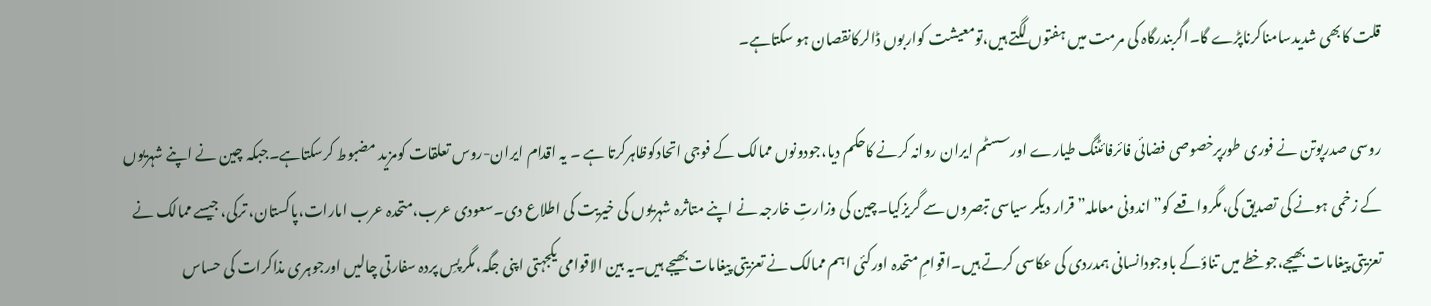قلت کابھی شدیدسامناکرناپڑے گا۔اگربندرگاہ کی مرمت میں ہفتوں لگتے ہیں،تومعیشت کواربوں ڈالرکانقصان ہو سکتاہے۔

روسی صدرپوتن نے فوری طورپرخصوصی فضائی فائرفائٹنگ طیارے اورسسٹم ایران روانہ کرنے کاحکم دیا،جودونوں ممالک کے فوجی اتحادکوظاہرکرتا ہے ۔ یہ اقدام ایران-روس تعلقات کومزید مضبوط کرسکتاہے۔جبکہ چین نے اپنے شہریوں کے زخمی ہونے کی تصدیق کی،مگرواقعے کو”اندونی معاملہ” قرار دیکر سیاسی تبصروں سے گریزکیا۔چین کی وزارتِ خارجہ نے اپنے متاثرہ شہریوں کی خیریت کی اطلاع دی۔سعودی عرب،متحدہ عرب امارات،پاکستان، ترکی، جیسے ممالک نے تعزیتی پیغامات بھیجے،جوخطے میں تناؤکے باوجودانسانی ہمدردی کی عکاسی کرتے ہیں۔اقوامِ متحدہ اورکئی اہم ممالک نے تعزیتی پیغامات بھیجے ہیں۔یہ بین الاقوامی یکجہتی اپنی جگہ،مگر پسِ پردہ سفارتی چالیں اورجوہری مذاکرات کی حساس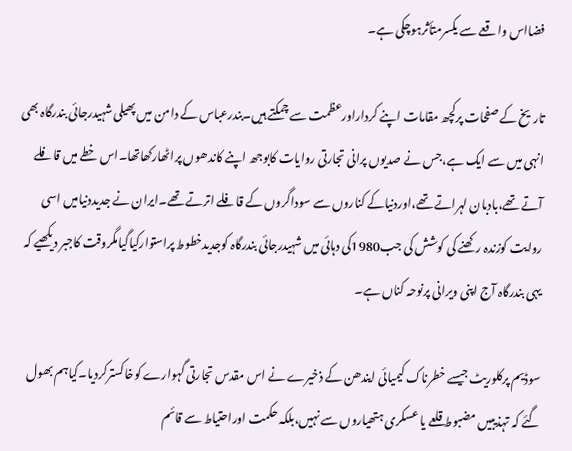فضااس واقعے سے یکسرمتأثرہوچکی ہے۔

تاریخ کے صفحات پرکچھ مقامات اپنے کرداراورعظمت سے چمکتے ہیں۔بندرعباس کے دامن میں پھیلی شہیدرجائی بندرگاہ بھی انہی میں سے ایک ہے،جس نے صدیوں پرانی تجارتی روایات کابوجھ اپنے کاندھوں پراٹھارکھاتھا۔اس خطے میں قافلے آتے تھے،بادبان لہراتے تھے،اوردنیاکے کناروں سے سوداگروں کے قافلے اترتے تھے۔ایران نے جدیددنیامیں اسی روایت کوزندہ رکھنے کی کوشش کی جب1980کی دہائی میں شہیدرجائی بندرگاہ کوجدیدخطوط پراستوارکیاگیامگروقت کاجبر دیکھیے کہ یہی بندرگاہ آج اپنی ویرانی پرنوحہ کناں ہے۔

سوڈیم پرکلوریٹ جیسے خطرناک کیمیائی ایندھن کے ذخیرے نے اس مقدس تجارتی گہوارے کوخاکسترکردیا۔کیاہم بھول گئے کہ تہذیبیں مضبوط قلعے یا عسکری ہتھیاروں سے نہیں،بلکہ حکمت اوراحتیاط سے قائم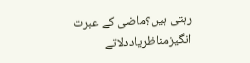رہتی ہیں؟ماضی کے عبرت انگیزمناظریاددلاتے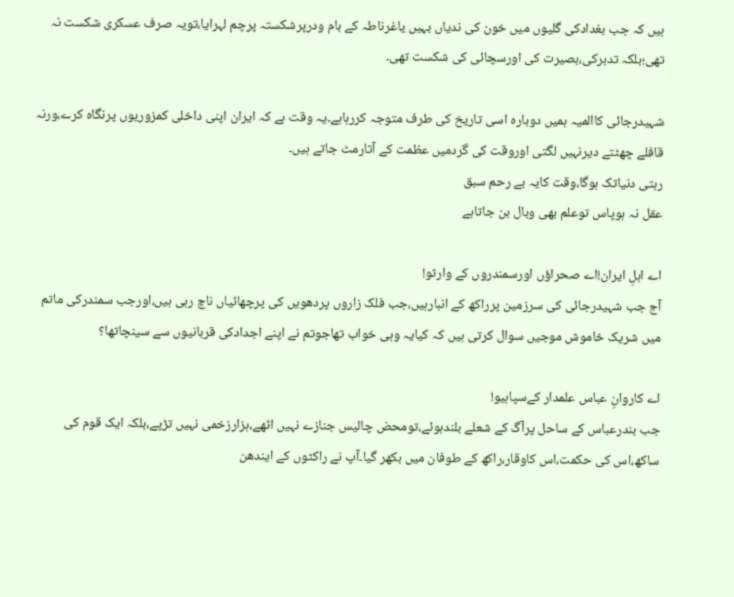ہیں کہ جب بغدادکی گلیوں میں خون کی ندیاں بہیں یاغرناطہ کے بام ودرپرشکستہ پرچم لہرایا،تویہ صرف عسکری شکست نہ تھی؛بلکہ تدبرکی،بصیرت کی اورسچائی کی شکست تھی۔

شہیدرجائی کاالمیہ ہمیں دوبارہ اسی تاریخ کی طرف متوجہ کررہاہے۔یہ وقت ہے کہ ایران اپنی داخلی کمزوریوں پرنگاہ کرے،ورنہ قافلے چھٹتے دیرنہیں لگتی اوروقت کی گردمیں عظمت کے آثارمٹ جاتے ہیں۔
رہتی دنیاتک ہوگا،وقت کایہ بے رحم سبق
عقل نہ ہوپاس توعلم بھی وبال بن جاتاہے

اے اہلِ ایران!اے صحراؤں اورسمندروں کے وارثو!
آج جب شہیدرجائی کی سرزمین پرراکھ کے انبارہیں،جب فلک زاروں پردھویں کی پرچھائیاں ناچ رہی ہیں،اورجب سمندرکی ماتم میں شریک خاموش موجیں سوال کرتی ہیں کہ کیایہ وہی خواب تھاجوتم نے اپنے اجدادکی قربانیوں سے سینچاتھا؟

اے کاروانِ عباس علمدار کےسپاہیو!
جب بندرعباس کے ساحل پرآگ کے شعلے بلندہوئے،تومحض چالیس جنازے نہیں اٹھے،ہزارزخمی نہیں تڑپے،بلکہ ایک قوم کی ساکھ،اس کی حکمت،اس کاوقار،راکھ کے طوفان میں بکھر گیا۔آپ نے راکٹوں کے ایندھن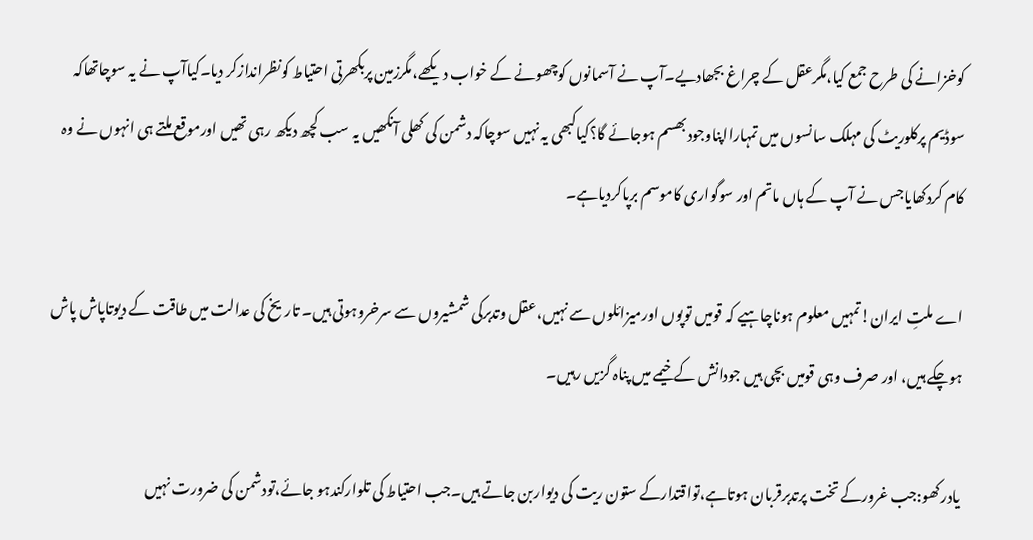کوخزانے کی طرح جمع کیا،مگرعقل کے چراغ بجھادیے۔آپ نے آسمانوں کوچھونے کے خواب دیکھے،مگرزمین پربکھرتی احتیاط کونظراندازکر دیا۔کیاآپ نے یہ سوچاتھاکہ سوڈیم پرکلوریٹ کی مہلک سانسوں میں تمہارااپناوجودبھسم ہوجائے گا؟کیاکبھی یہ نہیں سوچاکہ دشمن کی کھلی آنکھیں یہ سب کچھ دیکھ رہی تھیں اورموقع ملتے ہی انہوں نے وہ کام کردکھایاجس نے آپ کے ہاں ماتم اور سوگواری کاموسم برپاکردیاہے۔

اے ملتِ ایران!تمہیں معلوم ہوناچاہیے کہ قومیں توپوں اورمیزائلوں سے نہیں،عقل وتدبرکی شمشیروں سے سرخروہوتی ہیں۔ تاریخ کی عدالت میں طاقت کے دیوتاپاش پاش ہوچکے ہیں، اور صرف وہی قومیں بچی ہیں جودانش کے خیمے میں پناہ گزیں رہیں۔

یادرکھو:جب غرورکے تخت پرتدبرقربان ہوتاہے،تواقتدارکے ستون ریت کی دیواربن جاتے ہیں۔جب احتیاط کی تلوارکندہو جائے،تودشمن کی ضرورت نہیں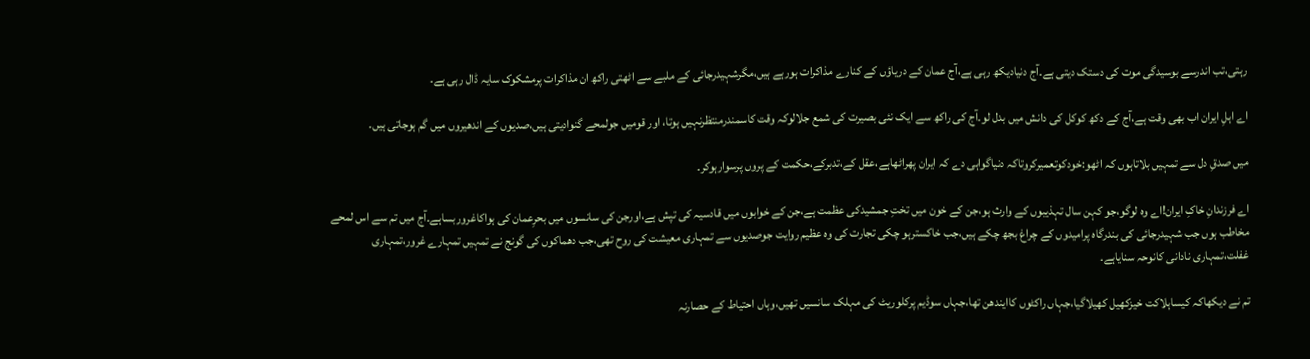رہتی،تب اندرسے بوسیدگی موت کی دستک دیتی ہے۔آج دنیادیکھ رہی ہے،آج عمان کے دریاؤں کے کنارے مذاکرات ہورہے ہیں،مگرشہیدرجائی کے ملبے سے اٹھتی راکھ ان مذاکرات پرمشکوک سایہ ڈال رہی ہے۔

اے اہلِ ایران اب بھی وقت ہے،آج کے دکھ کوکل کی دانش میں بدل لو۔آج کی راکھ سے ایک نئی بصیرت کی شمع جلالوکہ وقت کاسمندرمنتظرنہیں ہوتا، اور قومیں جولمحے گنوادیتی ہیں،صدیوں کے اندھیروں میں گم ہوجاتی ہیں۔

میں صدقِ دل سے تمہیں بلاتاہوں کہ اٹھو:خودکوتعمیرکروتاکہ دنیاگواہی دے کہ ایران پھراٹھاہے،عقل کے،تدبرکے،حکمت کے پروں پرسوارہوکر۔

اے فرزندانِ خاکِ ایران!اے وہ لوگو،جو کہن سال تہذیبوں کے وارث ہو،جن کے خون میں تختِ جمشیدکی عظمت ہے،جن کے خوابوں میں قادسیہ کی تپش ہے،اورجن کی سانسوں میں بحرِعمان کی ہواکاغروربساہے۔آج میں تم سے اس لمحے مخاطب ہوں جب شہیدرجائی کی بندرگاہ پرامیدوں کے چراغ بجھ چکے ہیں،جب خاکسترہو چکی تجارت کی وہ عظیم روایت جوصدیوں سے تمہاری معیشت کی روح تھی،جب دھماکوں کی گونج نے تمہیں تمہارے غرور،تمہاری غفلت،تمہاری نادانی کانوحہ سنایاہے۔

تم نے دیکھاکہ کیساہلاکت خیزکھیل کھیلاگیا،جہاں راکٹوں کاایندھن تھا،جہاں سوڈیم پرکلوریٹ کی مہلک سانسیں تھیں،وہاں احتیاط کے حصارنہ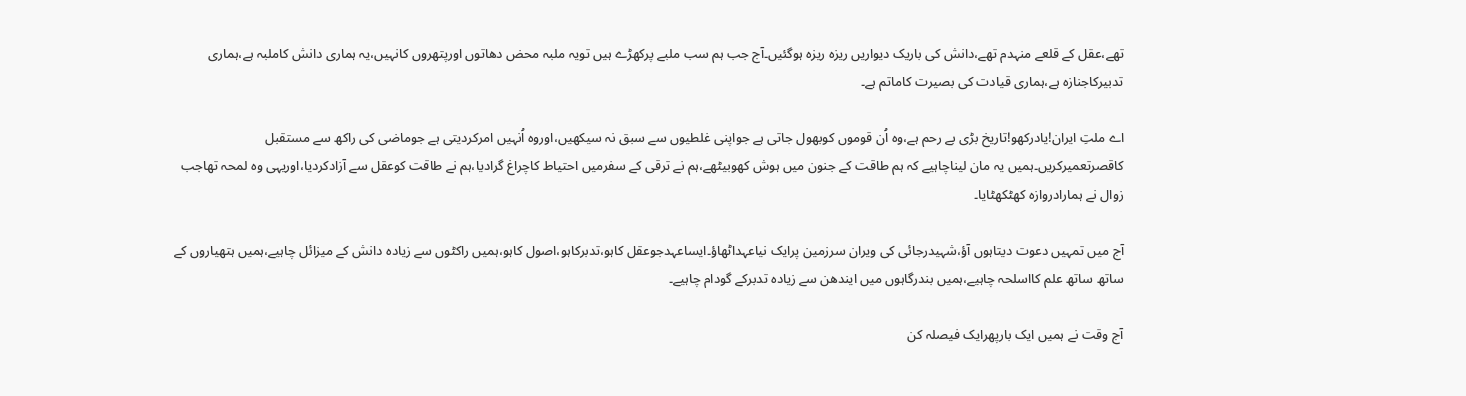تھے،عقل کے قلعے منہدم تھے،دانش کی باریک دیواریں ریزہ ریزہ ہوگئیں۔آج جب ہم سب ملبے پرکھڑے ہیں تویہ ملبہ محض دھاتوں اورپتھروں کانہیں،یہ ہماری دانش کاملبہ ہے،ہماری تدبیرکاجنازہ ہے،ہماری قیادت کی بصیرت کاماتم ہے۔

اے ملتِ ایران!یادرکھو!تاریخ بڑی بے رحم ہے،وہ اُن قوموں کوبھول جاتی ہے جواپنی غلطیوں سے سبق نہ سیکھیں،اوروہ اُنہیں امرکردیتی ہے جوماضی کی راکھ سے مستقبل کاقصرتعمیرکریں۔ہمیں یہ مان لیناچاہیے کہ ہم طاقت کے جنون میں ہوش کھوبیٹھے،ہم نے ترقی کے سفرمیں احتیاط کاچراغ گرادیا،ہم نے طاقت کوعقل سے آزادکردیا،اوریہی وہ لمحہ تھاجب زوال نے ہمارادروازہ کھٹکھٹایا۔

آج میں تمہیں دعوت دیتاہوں آؤ،شہیدرجائی کی ویران سرزمین پرایک نیاعہداٹھاؤ۔ایساعہدجوعقل کاہو،تدبرکاہو،اصول کاہو،ہمیں راکٹوں سے زیادہ دانش کے میزائل چاہیے،ہمیں ہتھیاروں کے ساتھ ساتھ علم کااسلحہ چاہیے،ہمیں بندرگاہوں میں ایندھن سے زیادہ تدبرکے گودام چاہیے۔

آج وقت نے ہمیں ایک بارپھرایک فیصلہ کن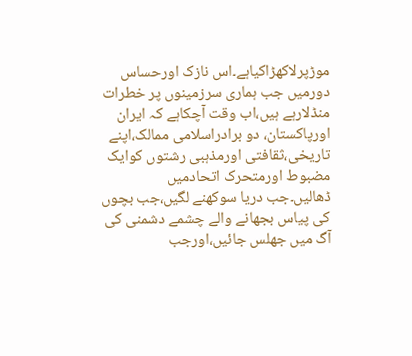موڑپرلاکھڑاکیاہے۔اس نازک اورحساس دورمیں جب ہماری سرزمینوں پر خطرات منڈلارہے ہیں،اب وقت آچکاہے کہ ایران اورپاکستان، دو برادراسلامی ممالک،اپنے تاریخی،ثقافتی اورمذہبی رشتوں کوایک مضبوط اورمتحرک اتحادمیں ڈھالیں۔جب دریا سوکھنے لگیں،جب بچوں کی پیاس بجھانے والے چشمے دشمنی کی آگ میں جھلس جائیں،اورجب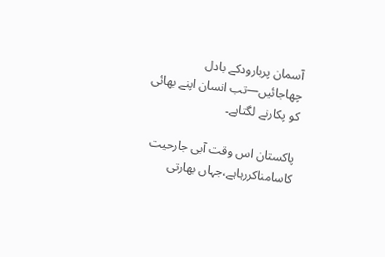آسمان پربارودکے بادل چھاجائیں—تب انسان اپنے بھائی کو پکارنے لگتاہے۔

پاکستان اس وقت آبی جارحیت کاسامناکررہاہے،جہاں بھارتی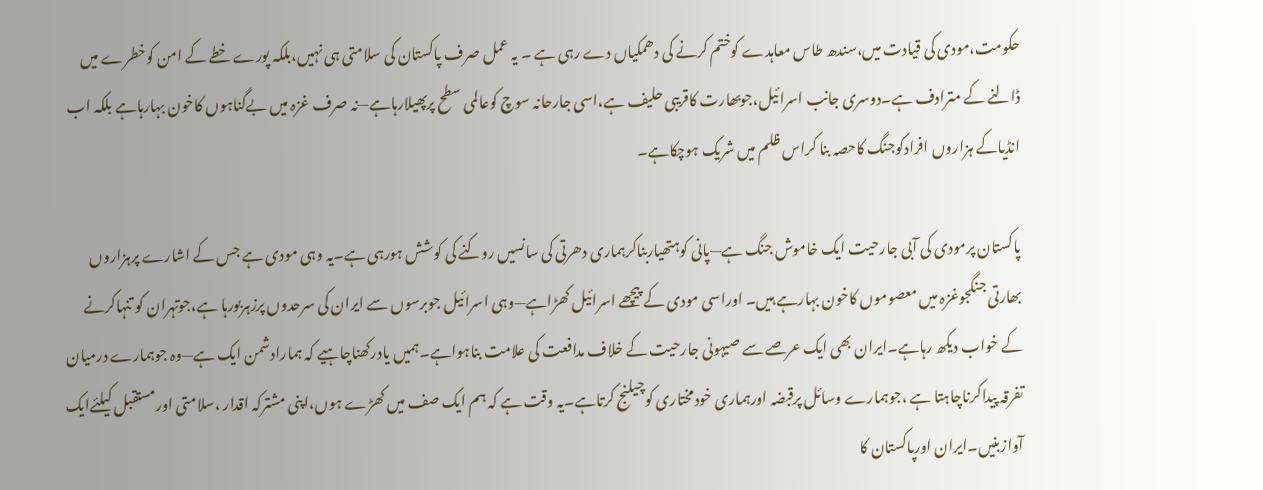حکومت،مودی کی قیادت میں،سندھ طاس معاہدے کوختم کرنے کی دھمکیاں دے رہی ہے ۔ یہ عمل صرف پاکستان کی سلامتی ہی نہیں،بلکہ پورے خطے کے امن کوخطرے میں ڈالنے کے مترادف ہے۔دوسری جانب اسرائیل،جوبھارت کاقریبی حلیف ہے،اسی جارحانہ سوچ کوعالمی سطح پرپھیلارہاہے—نہ صرف غزہ میں بےگناہوں کاخون بہارہاہے بلکہ اب انڈیاکے ہزاروں افرادکوجنگ کاحصہ بنا کراس ظلم میں شریک ہوچکاہے۔

پاکستان پرمودی کی آبی جارحیت ایک خاموش جنگ ہے—پانی کوہتھیاربناکرہماری دھرتی کی سانسیں روکنے کی کوشش ہورہی ہے۔یہ وہی مودی ہے جس کے اشارے پرہزاروں بھارتی جنگجوغزہ میں معصوموں کاخون بہارہے ہیں۔ اوراسی مودی کے پیچھے اسرائیل کھڑاہے—وہی اسرائیل جوبرسوں سے ایران کی سرحدوں پرزہربورہا ہے،جوتہران کو تنہاکرنے کے خواب دیکھ رہاہے۔ایران بھی ایک عرصے سے صیہونی جارحیت کے خلاف مدافعت کی علامت بناہواہے۔ہمیں یادرکھناچاہیے کہ ہمارادشمن ایک ہے—وہ جوہمارے درمیان تفرقہ پیداکرناچاہتا ہے ،جوہمارے وسائل پرقبضہ اورہماری خودمختاری کوچیلنج کرتاہے۔یہ وقت ہے کہ ہم ایک صف میں کھڑے ہوں،اپنی مشترکہ اقدار ،سلامتی اورمستقبل کیلئےایک آوازبنیں۔ایران اورپاکستان کا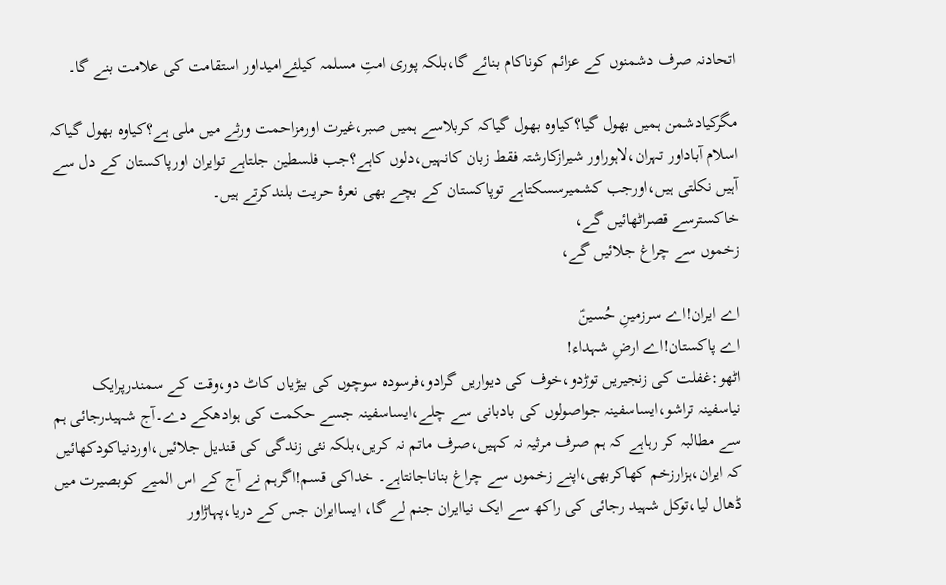اتحادنہ صرف دشمنوں کے عزائم کوناکام بنائے گا،بلکہ پوری امتِ مسلمہ کیلئےامیداور استقامت کی علامت بنے گا۔

مگرکیادشمن ہمیں بھول گیا؟کیاوہ بھول گیاکہ کربلاسے ہمیں صبر،غیرت اورمزاحمت ورثے میں ملی ہے؟کیاوہ بھول گیاکہ اسلام آباداور تہران،لاہوراور شیرازکارشتہ فقط زبان کانہیں،دلوں کاہے؟جب فلسطین جلتاہے توایران اورپاکستان کے دل سے آہیں نکلتی ہیں،اورجب کشمیرسسکتاہے توپاکستان کے بچے بھی نعرۂ حریت بلندکرتے ہیں۔
خاکسترسے قصراٹھائیں گے،
زخموں سے چراغ جلائیں گے،

اے ایران!اے سرزمینِ حُسینؑ
اے پاکستان!اے ارضِ شہداء!
اٹھو:غفلت کی زنجیریں توڑدو،خوف کی دیواریں گرادو،فرسودہ سوچوں کی بیڑیاں کاٹ دو،وقت کے سمندرپرایک نیاسفینہ تراشو،ایساسفینہ جواصولوں کی بادبانی سے چلے،ایساسفینہ جسے حکمت کی ہوادھکے دے۔آج شہیدرجائی ہم سے مطالبہ کر رہاہے کہ ہم صرف مرثیہ نہ کہیں،صرف ماتم نہ کریں،بلکہ نئی زندگی کی قندیل جلائیں،اوردنیاکودکھائیں کہ ایران،ہزارزخم کھاکربھی،اپنے زخموں سے چراغ بناناجانتاہے۔ خداکی قسم!اگرہم نے آج کے اس المیے کوبصیرت میں ڈھال لیا،توکل شہید رجائی کی راکھ سے ایک نیاایران جنم لے گا، ایساایران جس کے دریا،پہاڑاور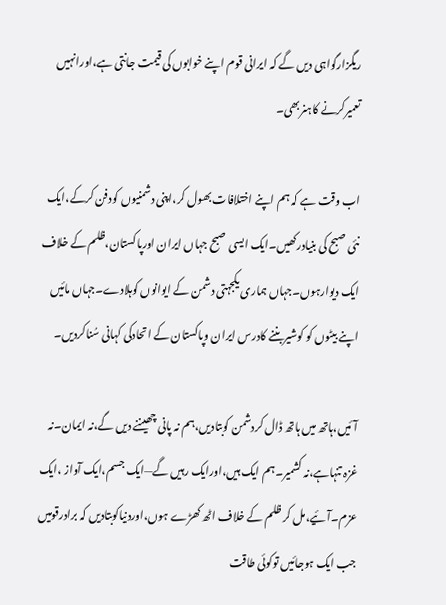ریگزارگواہی دیں گے کہ ایرانی قوم اپنے خوابوں کی قیمت جانتی ہے،اورانہیں تعمیرکرنے کاہنربھی۔

اب وقت ہے کہ ہم اپنے اختلافات بھول کر،اپنی دشمنیوں کودفن کرکے،ایک نئی صبح کی بنیادرکھیں۔ایک ایسی صبح جہاں ایران اورپاکستان،ظلم کے خلاف ایک دیوارہوں۔جہاں ہماری یکجہتی دشمن کے ایوانوں کوہلادے۔جہاں مائیں اپنے بیٹوں کو کوشیربننے کادرس ایران وپاکستان کے اتحادکی کہانی سُناکردیں۔

آئیں،ہاتھ میں ہاتھ ڈال کردشمن کوبتادیں،ہم نہ پانی چھیننے دیں گے،نہ ایمان۔نہ غزہ تنہاہے،نہ کشمیر۔ہم ایک ہیں،اورایک رہیں گے—ایک جسم،ایک آواز ،ایک عزم۔آئیے،مل کر ظلم کے خلاف اٹھ کھڑے ہوں،اوردنیاکوبتادیں کہ برادرقومیں جب ایک ہوجائیں توکوئی طاقت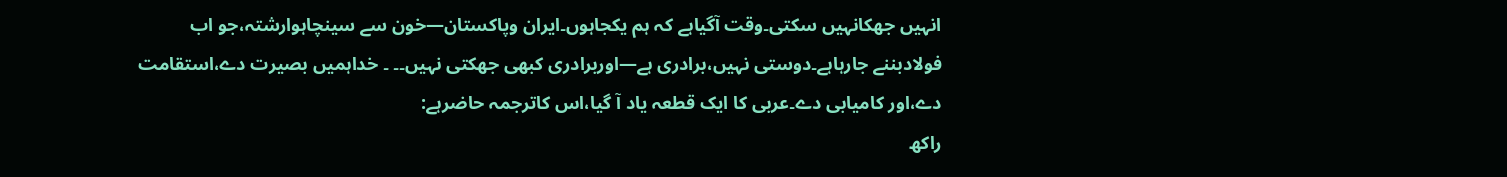انہیں جھکانہیں سکتی۔وقت آگیاہے کہ ہم یکجاہوں۔ایران وپاکستان—خون سے سینچاہوارشتہ،جو اب فولادبننے جارہاہے۔دوستی نہیں،برادری ہے—اوربرادری کبھی جھکتی نہیں۔۔ ۔ خداہمیں بصیرت دے،استقامت دے،اور کامیابی دے۔عربی کا ایک قطعہ یاد آ گیا،اس کاترجمہ حاضرہے:
راکھ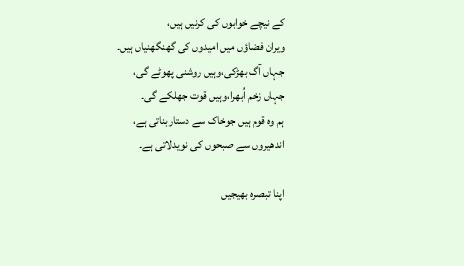کے نیچے خوابوں کی کرنیں ہیں،
ویران فضاؤں میں امیدوں کی گھنگھنیاں ہیں۔
جہاں آگ بھڑکی،وہیں روشنی پھوٹے گی،
جہاں زخم اُبھرا،وہیں قوت جھلکے گی۔
ہم وہ قوم ہیں جوخاک سے دستاربناتی ہے،
اندھیروں سے صبحوں کی نویدلاتی ہے۔

اپنا تبصرہ بھیجیں